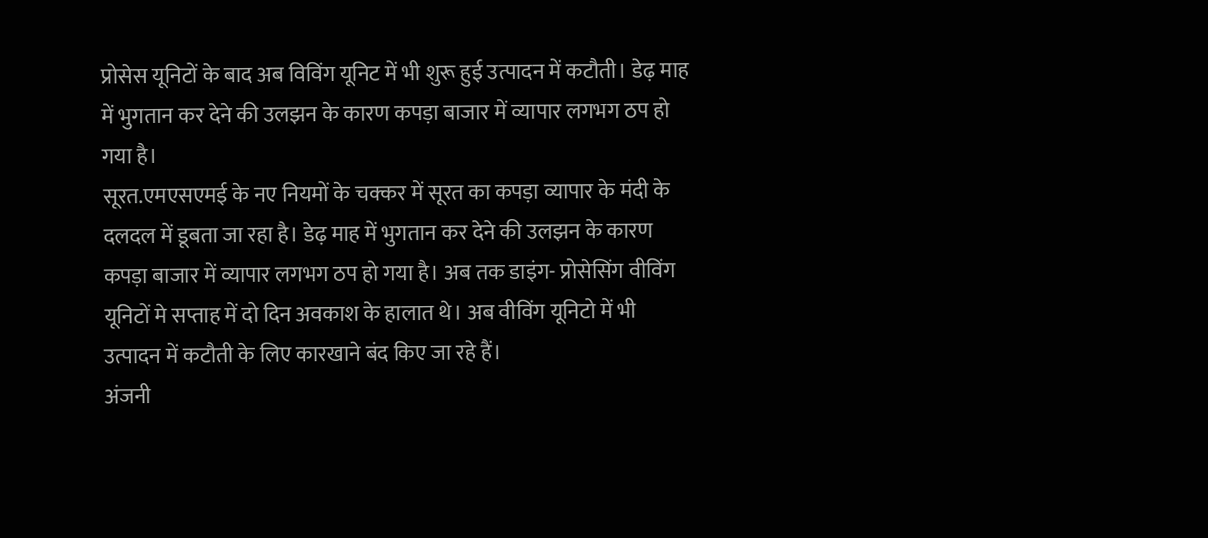प्रोसेस यूनिटों के बाद अब विविंग यूनिट में भी शुरू हुई उत्पादन में कटौती। डेढ़ माह में भुगतान कर देने की उलझन के कारण कपड़ा बाजार में व्यापार लगभग ठप हो गया है।
सूरत.एमएसएमई के नए नियमों के चक्कर में सूरत का कपड़ा व्यापार के मंदी के दलदल में डूबता जा रहा है। डेढ़ माह में भुगतान कर देने की उलझन के कारण कपड़ा बाजार में व्यापार लगभग ठप हो गया है। अब तक डाइंग- प्रोसेसिंग वीविंग यूनिटों मे सप्ताह में दो दिन अवकाश के हालात थे। अब वीविंग यूनिटो में भी उत्पादन में कटौती के लिए कारखाने बंद किए जा रहे हैं।
अंजनी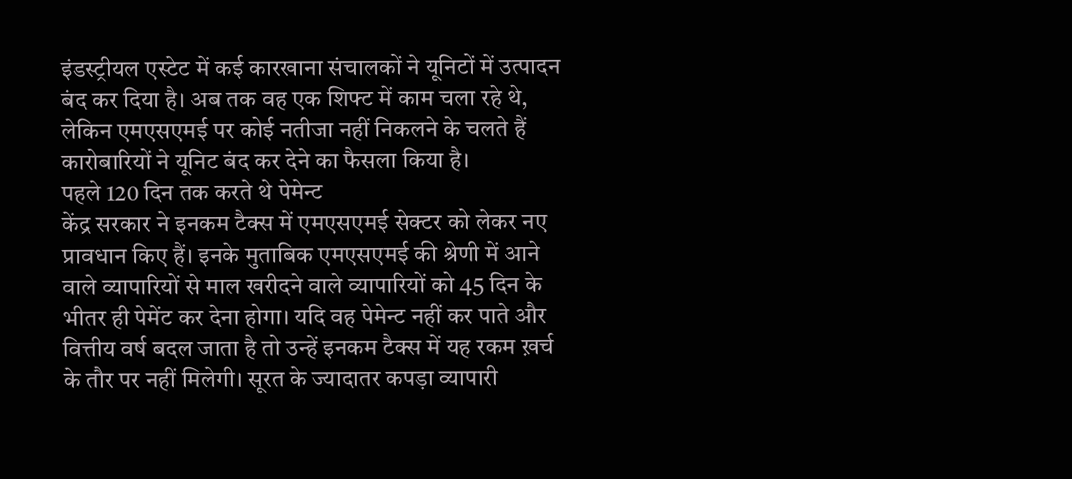इंडस्ट्रीयल एस्टेट में कई कारखाना संचालकों ने यूनिटों में उत्पादन बंद कर दिया है। अब तक वह एक शिफ्ट में काम चला रहे थे, लेकिन एमएसएमई पर कोई नतीजा नहीं निकलने के चलते हैं कारोबारियों ने यूनिट बंद कर देने का फैसला किया है।
पहले 120 दिन तक करते थे पेमेन्ट
केंद्र सरकार ने इनकम टैक्स में एमएसएमई सेक्टर को लेकर नए प्रावधान किए हैं। इनके मुताबिक एमएसएमई की श्रेणी में आने वाले व्यापारियों से माल खरीदने वाले व्यापारियों को 45 दिन के भीतर ही पेमेंट कर देना होगा। यदि वह पेमेन्ट नहीं कर पाते और वित्तीय वर्ष बदल जाता है तो उन्हें इनकम टैक्स में यह रकम ख़र्च के तौर पर नहीं मिलेगी। सूरत के ज्यादातर कपड़ा व्यापारी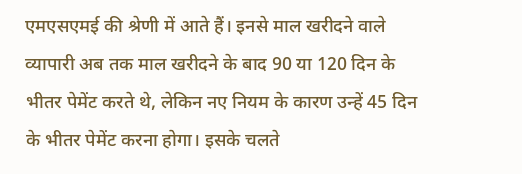एमएसएमई की श्रेणी में आते हैं। इनसे माल खरीदने वाले व्यापारी अब तक माल खरीदने के बाद 90 या 120 दिन के भीतर पेमेंट करते थे, लेकिन नए नियम के कारण उन्हें 45 दिन के भीतर पेमेंट करना होगा। इसके चलते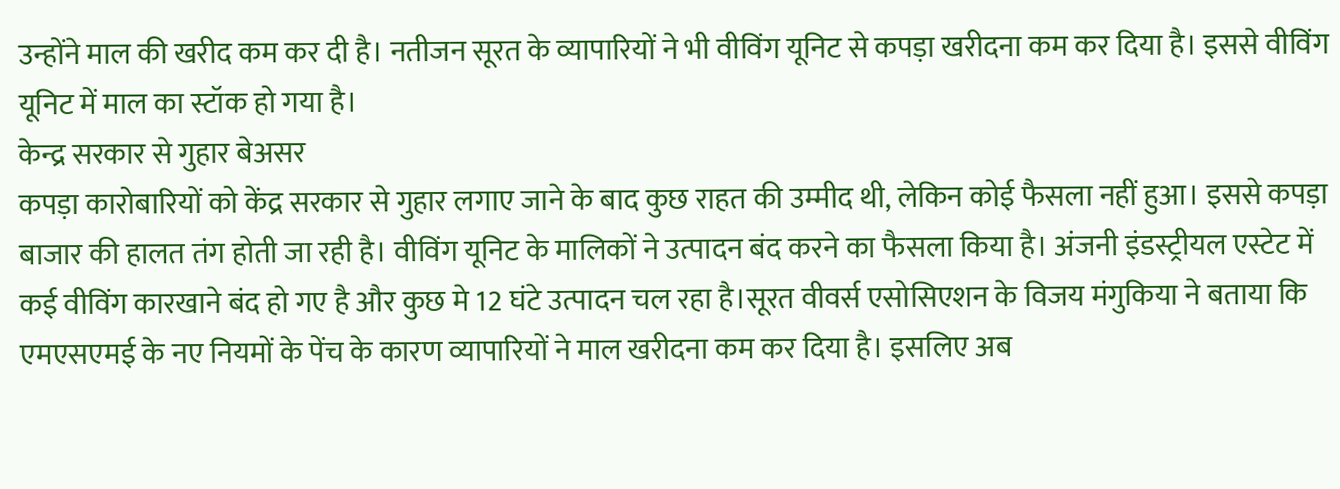उन्होंने माल की खरीद कम कर दी है। नतीजन सूरत के व्यापारियों ने भी वीविंग यूनिट से कपड़ा खरीदना कम कर दिया है। इससे वीविंग यूनिट में माल का स्टॉक हो गया है।
केन्द्र सरकार से गुहार बेअसर
कपड़ा कारोबारियों को केंद्र सरकार से गुहार लगाए जाने के बाद कुछ राहत की उम्मीद थी, लेकिन कोई फैसला नहीं हुआ। इससे कपड़ा बाजार की हालत तंग होती जा रही है। वीविंग यूनिट के मालिकों ने उत्पादन बंद करने का फैसला किया है। अंजनी इंडस्ट्रीयल एस्टेट में कई वीविंग कारखाने बंद हो गए है और कुछ मे 12 घंटे उत्पादन चल रहा है।सूरत वीवर्स एसोसिएशन के विजय मंगुकिया ने बताया कि एमएसएमई के नए नियमों के पेंच के कारण व्यापारियों ने माल खरीदना कम कर दिया है। इसलिए अब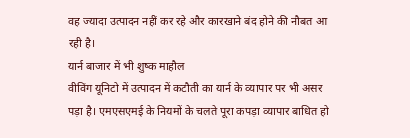वह ज्यादा उत्पादन नहीं कर रहे और कारखाने बंद होने की नौबत आ रही है।
यार्न बाजार में भी शुष्क माहौल
वीविंग यूनिटो में उत्पादन में कटौती का यार्न के व्यापार पर भी असर पड़ा है। एमएसएमई के नियमों के चलते पूरा कपड़ा व्यापार बाधित हो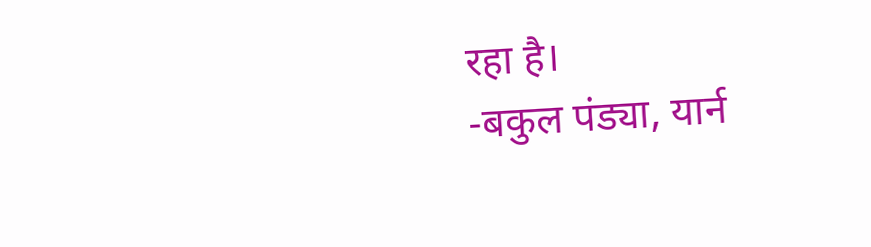रहा है।
-बकुल पंड्या, यार्न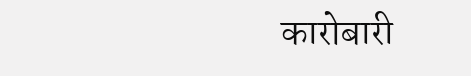कारोबारी